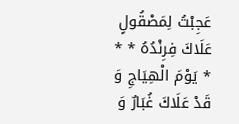عَجِبْتُ لِمَصْقُولٍ عَلَاكَ فِرِنْدُهُ * * * يَوْمَ الْهِيَاجِ وَ قَدْ عَلَاكَ غُبَارٌ وَ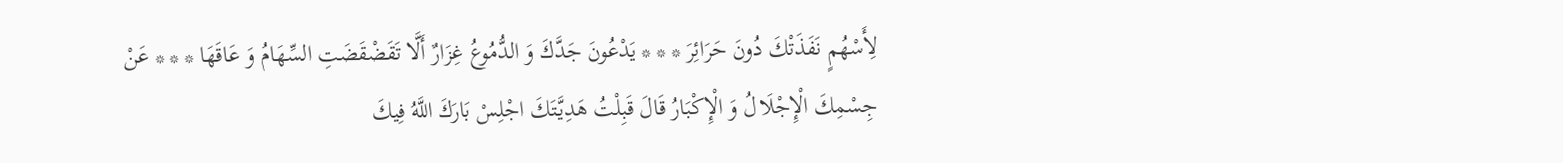لِأَسْهُمٍ نَفَذَتْكَ دُونَ حَرَائِرَ * * * يَدْعُونَ جَدَّكَ وَ الدُّمُوعُ غِزَارٌ أَلَّا تَقَضْقَضَتِ السِّهَامُ وَ عَاقَهَا * * * عَنْ جِسْمِكَ الْإِجْلَالُ وَ الْإِكْبَارُ قَالَ قَبِلْتُ هَدِيَّتَكَ اجْلِسْ بَارَكَ اللَّهُ فِيكَ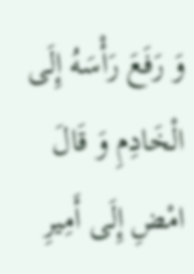وَ رَفَعَ رَأْسَهُ إِلَى الْخَادِمِ وَ قَالَ امْضِ إِلَى أَمِيرِ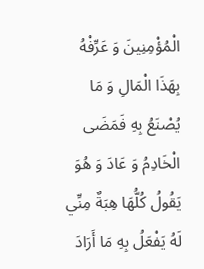الْمُؤْمِنِينَ وَ عَرِّفْهُ بِهَذَا الْمَالِ وَ مَا يُصْنَعُ بِهِ فَمَضَى الْخَادِمُ وَ عَادَ وَ هُوَ يَقُولُ كُلُّهَا هِبَةٌ مِنِّي لَهُ يَفْعَلُ بِهِ مَا أَرَادَ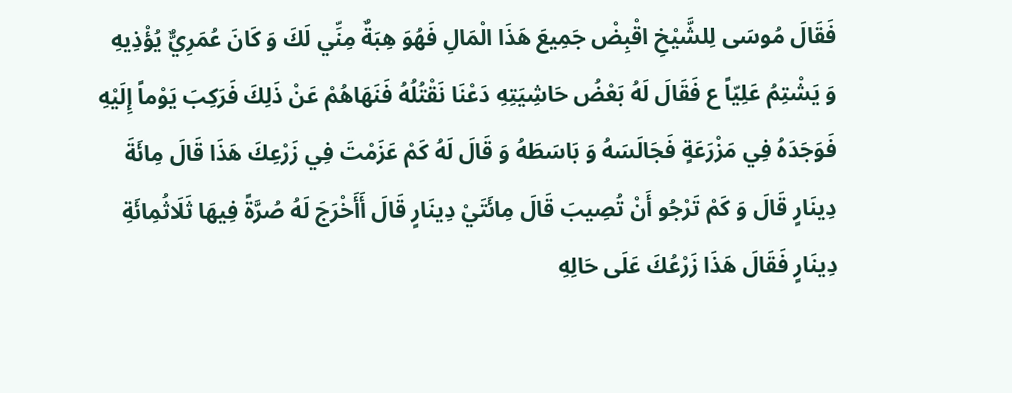فَقَالَ مُوسَى لِلشَّيْخِ اقْبِضْ جَمِيعَ هَذَا الْمَالِ فَهُوَ هِبَةٌ مِنِّي لَكَ وَ كَانَ عُمَرِيٌّ يُؤْذِيهِ وَ يَشْتِمُ عَلِيّاً ع فَقَالَ لَهُ بَعْضُ حَاشِيَتِهِ دَعْنَا نَقْتُلُهُ فَنَهَاهُمْ عَنْ ذَلِكَ فَرَكِبَ يَوْماً إِلَيْهِ فَوَجَدَهُ فِي مَزْرَعَةٍ فَجَالَسَهُ وَ بَاسَطَهُ وَ قَالَ لَهُ كَمْ عَزَمْتَ فِي زَرْعِكَ هَذَا قَالَ مِائَةَ دِينَارٍ قَالَ وَ كَمْ تَرْجُو أَنْ تُصِيبَ قَالَ مِائَتَيْ دِينَارٍ قَالَ أَأَخْرَجَ لَهُ صُرَّةً فِيهَا ثَلَاثُمِائَةِ دِينَارٍ فَقَالَ هَذَا زَرْعُكَ عَلَى حَالِهِ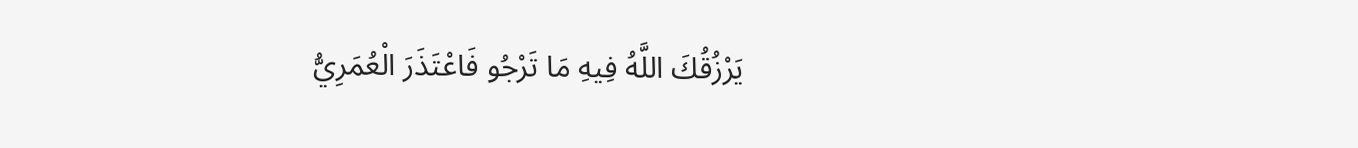يَرْزُقُكَ اللَّهُ فِيهِ مَا تَرْجُو فَاعْتَذَرَ الْعُمَرِيُّ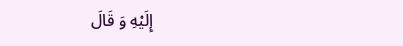إِلَيْهِ وَ قَالَ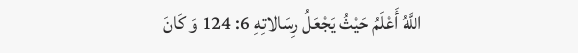اللَّهُ أَعْلَمُ حَيْثُ يَجْعَلُ رِسَالاتِهِ 6: 124 وَ كَانَ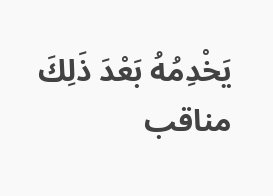يَخْدِمُهُ بَعْدَ ذَلِكَ
مناقب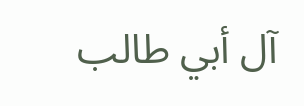آل أبي طالب